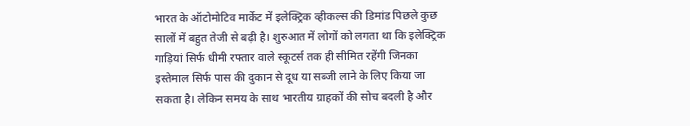भारत के ऑटोमोटिव मार्केट में इलेक्ट्रिक व्हीकल्स की डिमांड पिछले कुछ सालों में बहुत तेजी से बढ़ी है। शुरुआत में लोगों को लगता था कि इलेक्ट्रिक गाड़ियां सिर्फ धीमी रफ्तार वाले स्कूटर्स तक ही सीमित रहेंगी जिनका इस्तेमाल सिर्फ पास की दुकान से दूध या सब्जी लाने के लिए किया जा सकता है। लेकिन समय के साथ भारतीय ग्राहकों की सोच बदली है और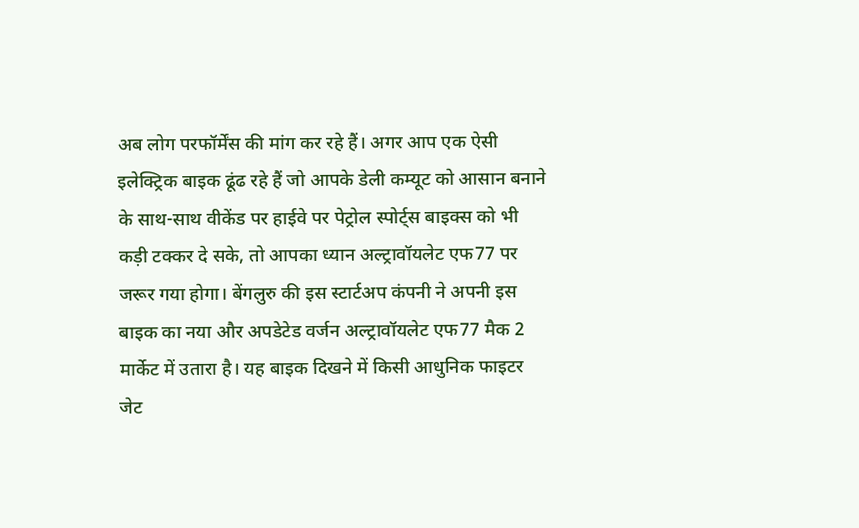अब लोग परफॉर्मेंस की मांग कर रहे हैं। अगर आप एक ऐसी इलेक्ट्रिक बाइक ढूंढ रहे हैं जो आपके डेली कम्यूट को आसान बनाने के साथ-साथ वीकेंड पर हाईवे पर पेट्रोल स्पोर्ट्स बाइक्स को भी कड़ी टक्कर दे सके, तो आपका ध्यान अल्ट्रावॉयलेट एफ77 पर जरूर गया होगा। बेंगलुरु की इस स्टार्टअप कंपनी ने अपनी इस बाइक का नया और अपडेटेड वर्जन अल्ट्रावॉयलेट एफ77 मैक 2 मार्केट में उतारा है। यह बाइक दिखने में किसी आधुनिक फाइटर जेट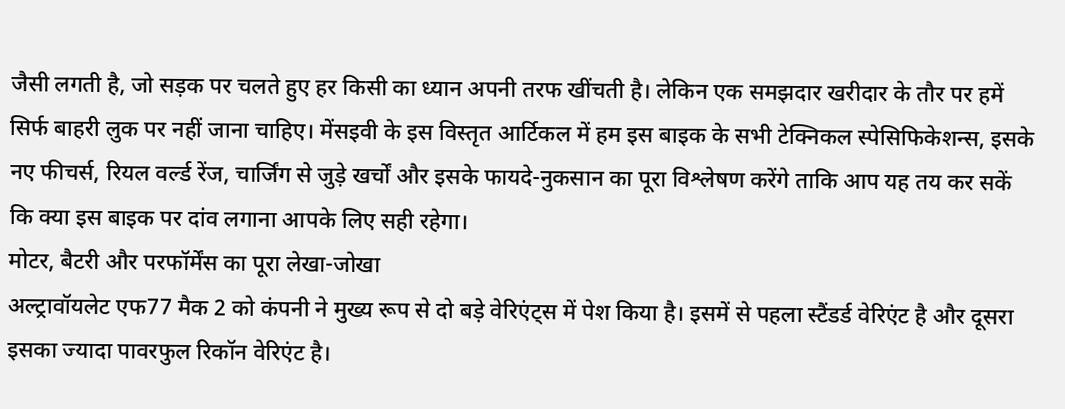जैसी लगती है, जो सड़क पर चलते हुए हर किसी का ध्यान अपनी तरफ खींचती है। लेकिन एक समझदार खरीदार के तौर पर हमें सिर्फ बाहरी लुक पर नहीं जाना चाहिए। मेंसइवी के इस विस्तृत आर्टिकल में हम इस बाइक के सभी टेक्निकल स्पेसिफिकेशन्स, इसके नए फीचर्स, रियल वर्ल्ड रेंज, चार्जिंग से जुड़े खर्चों और इसके फायदे-नुकसान का पूरा विश्लेषण करेंगे ताकि आप यह तय कर सकें कि क्या इस बाइक पर दांव लगाना आपके लिए सही रहेगा।
मोटर, बैटरी और परफॉर्मेंस का पूरा लेखा-जोखा
अल्ट्रावॉयलेट एफ77 मैक 2 को कंपनी ने मुख्य रूप से दो बड़े वेरिएंट्स में पेश किया है। इसमें से पहला स्टैंडर्ड वेरिएंट है और दूसरा इसका ज्यादा पावरफुल रिकॉन वेरिएंट है।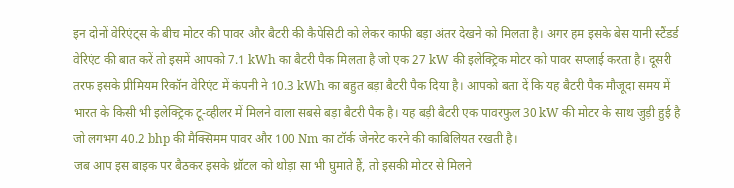इन दोनों वेरिएंट्स के बीच मोटर की पावर और बैटरी की कैपेसिटी को लेकर काफी बड़ा अंतर देखने को मिलता है। अगर हम इसके बेस यानी स्टैंडर्ड वेरिएंट की बात करें तो इसमें आपको 7.1 kWh का बैटरी पैक मिलता है जो एक 27 kW की इलेक्ट्रिक मोटर को पावर सप्लाई करता है। दूसरी तरफ इसके प्रीमियम रिकॉन वेरिएंट में कंपनी ने 10.3 kWh का बहुत बड़ा बैटरी पैक दिया है। आपको बता दें कि यह बैटरी पैक मौजूदा समय में भारत के किसी भी इलेक्ट्रिक टू-व्हीलर में मिलने वाला सबसे बड़ा बैटरी पैक है। यह बड़ी बैटरी एक पावरफुल 30 kW की मोटर के साथ जुड़ी हुई है जो लगभग 40.2 bhp की मैक्सिमम पावर और 100 Nm का टॉर्क जेनरेट करने की काबिलियत रखती है।
जब आप इस बाइक पर बैठकर इसके थ्रॉटल को थोड़ा सा भी घुमाते हैं, तो इसकी मोटर से मिलने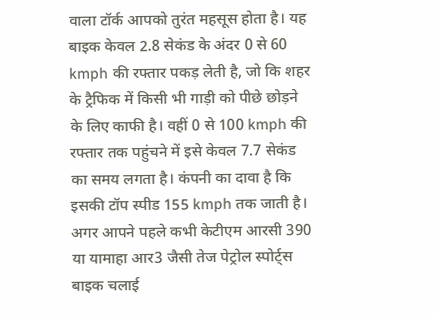वाला टॉर्क आपको तुरंत महसूस होता है। यह बाइक केवल 2.8 सेकंड के अंदर 0 से 60 kmph की रफ्तार पकड़ लेती है, जो कि शहर के ट्रैफिक में किसी भी गाड़ी को पीछे छोड़ने के लिए काफी है। वहीं 0 से 100 kmph की रफ्तार तक पहुंचने में इसे केवल 7.7 सेकंड का समय लगता है। कंपनी का दावा है कि इसकी टॉप स्पीड 155 kmph तक जाती है। अगर आपने पहले कभी केटीएम आरसी 390 या यामाहा आर3 जैसी तेज पेट्रोल स्पोर्ट्स बाइक चलाई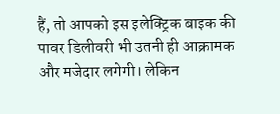हैं, तो आपको इस इलेक्ट्रिक बाइक की पावर डिलीवरी भी उतनी ही आक्रामक और मजेदार लगेगी। लेकिन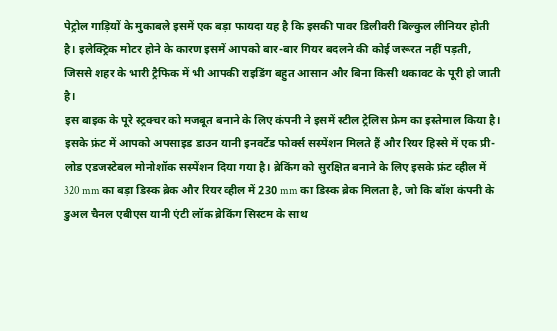पेट्रोल गाड़ियों के मुकाबले इसमें एक बड़ा फायदा यह है कि इसकी पावर डिलीवरी बिल्कुल लीनियर होती है। इलेक्ट्रिक मोटर होने के कारण इसमें आपको बार-बार गियर बदलने की कोई जरूरत नहीं पड़ती, जिससे शहर के भारी ट्रैफिक में भी आपकी राइडिंग बहुत आसान और बिना किसी थकावट के पूरी हो जाती है।
इस बाइक के पूरे स्ट्रक्चर को मजबूत बनाने के लिए कंपनी ने इसमें स्टील ट्रेलिस फ्रेम का इस्तेमाल किया है। इसके फ्रंट में आपको अपसाइड डाउन यानी इनवर्टेड फोर्क्स सस्पेंशन मिलते हैं और रियर हिस्से में एक प्री-लोड एडजस्टेबल मोनोशॉक सस्पेंशन दिया गया है। ब्रेकिंग को सुरक्षित बनाने के लिए इसके फ्रंट व्हील में 320 mm का बड़ा डिस्क ब्रेक और रियर व्हील में 230 mm का डिस्क ब्रेक मिलता है, जो कि बॉश कंपनी के डुअल चैनल एबीएस यानी एंटी लॉक ब्रेकिंग सिस्टम के साथ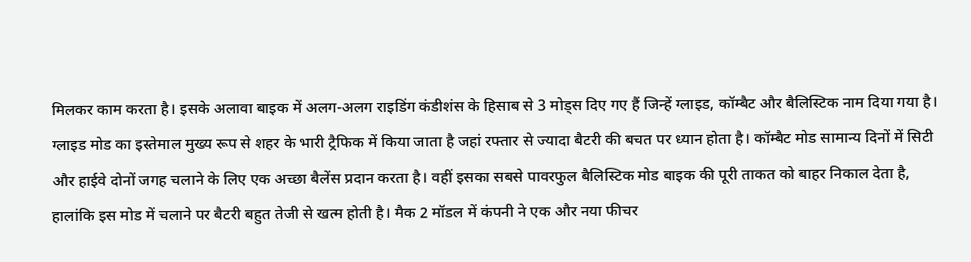मिलकर काम करता है। इसके अलावा बाइक में अलग-अलग राइडिंग कंडीशंस के हिसाब से 3 मोड्स दिए गए हैं जिन्हें ग्लाइड, कॉम्बैट और बैलिस्टिक नाम दिया गया है। ग्लाइड मोड का इस्तेमाल मुख्य रूप से शहर के भारी ट्रैफिक में किया जाता है जहां रफ्तार से ज्यादा बैटरी की बचत पर ध्यान होता है। कॉम्बैट मोड सामान्य दिनों में सिटी और हाईवे दोनों जगह चलाने के लिए एक अच्छा बैलेंस प्रदान करता है। वहीं इसका सबसे पावरफुल बैलिस्टिक मोड बाइक की पूरी ताकत को बाहर निकाल देता है, हालांकि इस मोड में चलाने पर बैटरी बहुत तेजी से खत्म होती है। मैक 2 मॉडल में कंपनी ने एक और नया फीचर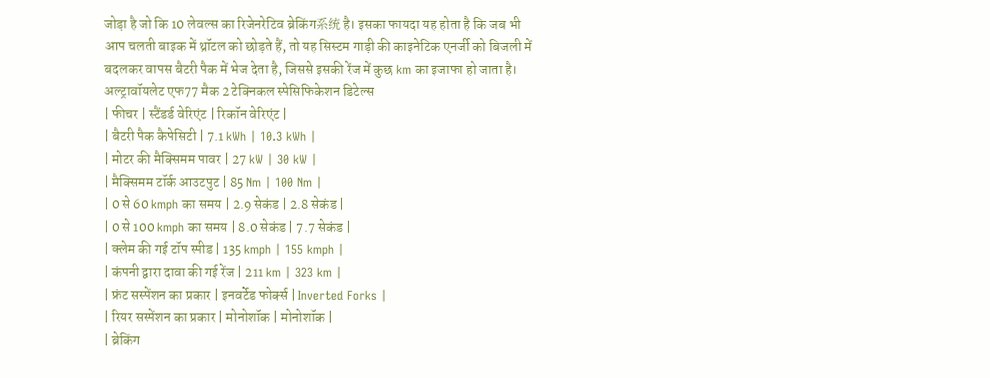जोड़ा है जो कि 10 लेवल्स का रिजेनरेटिव ब्रेकिंग系统 है। इसका फायदा यह होता है कि जब भी आप चलती बाइक में थ्रॉटल को छोड़ते हैं, तो यह सिस्टम गाड़ी की काइनेटिक एनर्जी को बिजली में बदलकर वापस बैटरी पैक में भेज देता है, जिससे इसकी रेंज में कुछ km का इजाफा हो जाता है।
अल्ट्रावॉयलेट एफ77 मैक 2 टेक्निकल स्पेसिफिकेशन डिटेल्स
| फीचर | स्टैंडर्ड वेरिएंट | रिकॉन वेरिएंट |
| बैटरी पैक कैपेसिटी | 7.1 kWh | 10.3 kWh |
| मोटर की मैक्सिमम पावर | 27 kW | 30 kW |
| मैक्सिमम टॉर्क आउटपुट | 85 Nm | 100 Nm |
| 0 से 60 kmph का समय | 2.9 सेकंड | 2.8 सेकंड |
| 0 से 100 kmph का समय | 8.0 सेकंड | 7.7 सेकंड |
| क्लेम की गई टॉप स्पीड | 135 kmph | 155 kmph |
| कंपनी द्वारा दावा की गई रेंज | 211 km | 323 km |
| फ्रंट सस्पेंशन का प्रकार | इनवर्टेड फोर्क्स | Inverted Forks |
| रियर सस्पेंशन का प्रकार | मोनोशॉक | मोनोशॉक |
| ब्रेकिंग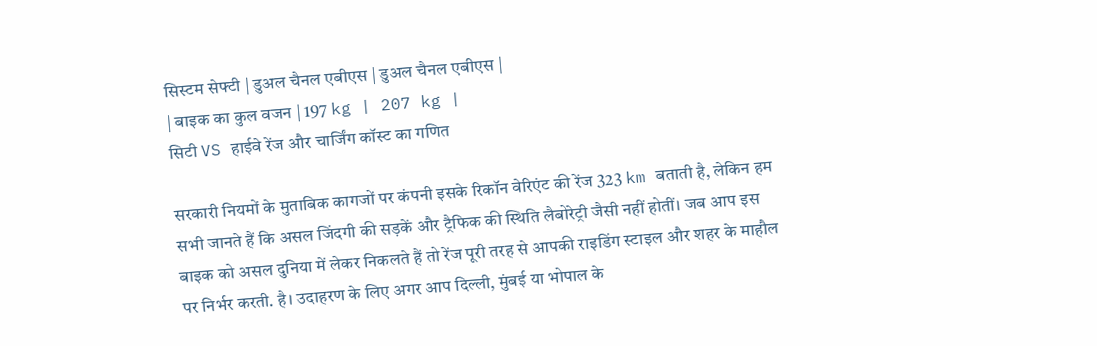सिस्टम सेफ्टी | डुअल चैनल एबीएस | डुअल चैनल एबीएस |
| बाइक का कुल वजन | 197 kg | 207 kg |
सिटी VS हाईवे रेंज और चार्जिंग कॉस्ट का गणित

सरकारी नियमों के मुताबिक कागजों पर कंपनी इसके रिकॉन वेरिएंट की रेंज 323 km बताती है, लेकिन हम सभी जानते हैं कि असल जिंदगी की सड़कें और ट्रैफिक की स्थिति लैबोरेट्री जैसी नहीं होतीं। जब आप इस बाइक को असल दुनिया में लेकर निकलते हैं तो रेंज पूरी तरह से आपकी राइडिंग स्टाइल और शहर के माहौल पर निर्भर करती. है। उदाहरण के लिए अगर आप दिल्ली, मुंबई या भोपाल के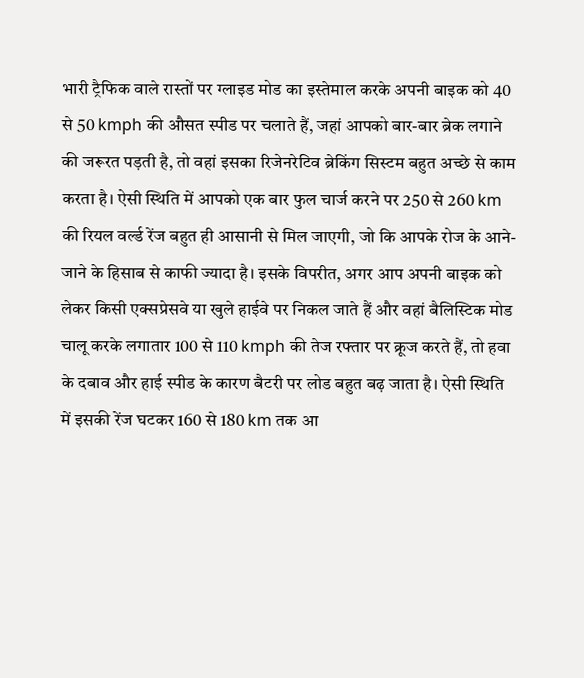भारी ट्रैफिक वाले रास्तों पर ग्लाइड मोड का इस्तेमाल करके अपनी बाइक को 40 से 50 kmph की औसत स्पीड पर चलाते हैं, जहां आपको बार-बार ब्रेक लगाने की जरूरत पड़ती है, तो वहां इसका रिजेनरेटिव ब्रेकिंग सिस्टम बहुत अच्छे से काम करता है। ऐसी स्थिति में आपको एक बार फुल चार्ज करने पर 250 से 260 km की रियल वर्ल्ड रेंज बहुत ही आसानी से मिल जाएगी, जो कि आपके रोज के आने-जाने के हिसाब से काफी ज्यादा है। इसके विपरीत, अगर आप अपनी बाइक को लेकर किसी एक्सप्रेसवे या खुले हाईवे पर निकल जाते हैं और वहां बैलिस्टिक मोड चालू करके लगातार 100 से 110 kmph की तेज रफ्तार पर क्रूज करते हैं, तो हवा के दबाव और हाई स्पीड के कारण बैटरी पर लोड बहुत बढ़ जाता है। ऐसी स्थिति में इसकी रेंज घटकर 160 से 180 km तक आ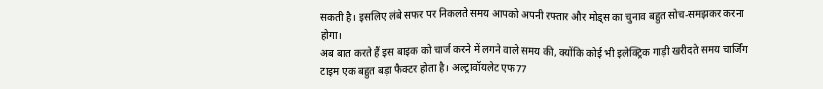सकती है। इसलिए लंबे सफर पर निकलते समय आपको अपनी रफ्तार और मोड्स का चुनाव बहुत सोच-समझकर करना होगा।
अब बात करते हैं इस बाइक को चार्ज करने में लगने वाले समय की, क्योंकि कोई भी इलेक्ट्रिक गाड़ी खरीदते समय चार्जिंग टाइम एक बहुत बड़ा फैक्टर होता है। अल्ट्रावॉयलेट एफ77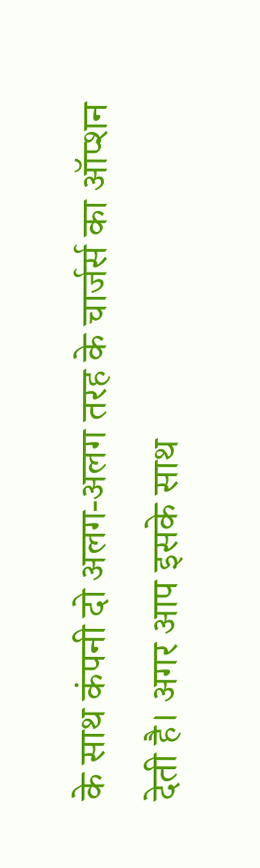के साथ कंपनी दो अलग-अलग तरह के चार्जर्स का ऑप्शन देती है। अगर आप इसके साथ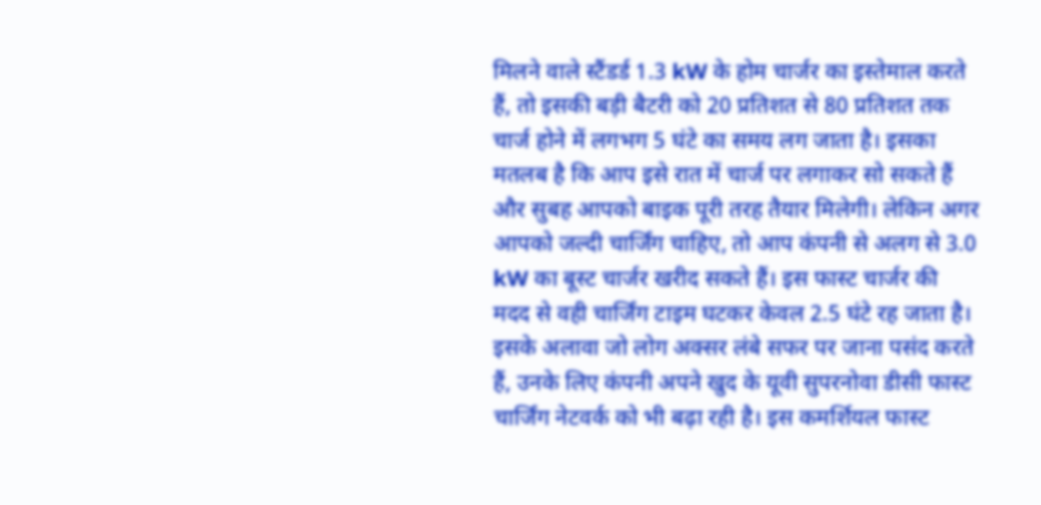मिलने वाले स्टैंडर्ड 1.3 kW के होम चार्जर का इस्तेमाल करते हैं, तो इसकी बड़ी बैटरी को 20 प्रतिशत से 80 प्रतिशत तक चार्ज होने में लगभग 5 घंटे का समय लग जाता है। इसका मतलब है कि आप इसे रात में चार्ज पर लगाकर सो सकते हैं और सुबह आपको बाइक पूरी तरह तैयार मिलेगी। लेकिन अगर आपको जल्दी चार्जिंग चाहिए, तो आप कंपनी से अलग से 3.0 kW का बूस्ट चार्जर खरीद सकते हैं। इस फास्ट चार्जर की मदद से वही चार्जिंग टाइम घटकर केवल 2.5 घंटे रह जाता है। इसके अलावा जो लोग अक्सर लंबे सफर पर जाना पसंद करते हैं, उनके लिए कंपनी अपने खुद के यूवी सुपरनोवा डीसी फास्ट चार्जिंग नेटवर्क को भी बढ़ा रही है। इस कमर्शियल फास्ट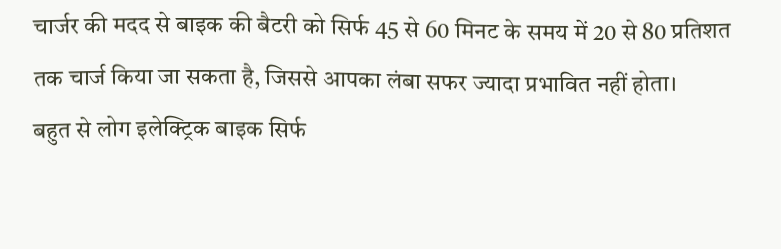चार्जर की मदद से बाइक की बैटरी को सिर्फ 45 से 60 मिनट के समय में 20 से 80 प्रतिशत तक चार्ज किया जा सकता है, जिससे आपका लंबा सफर ज्यादा प्रभावित नहीं होता।
बहुत से लोग इलेक्ट्रिक बाइक सिर्फ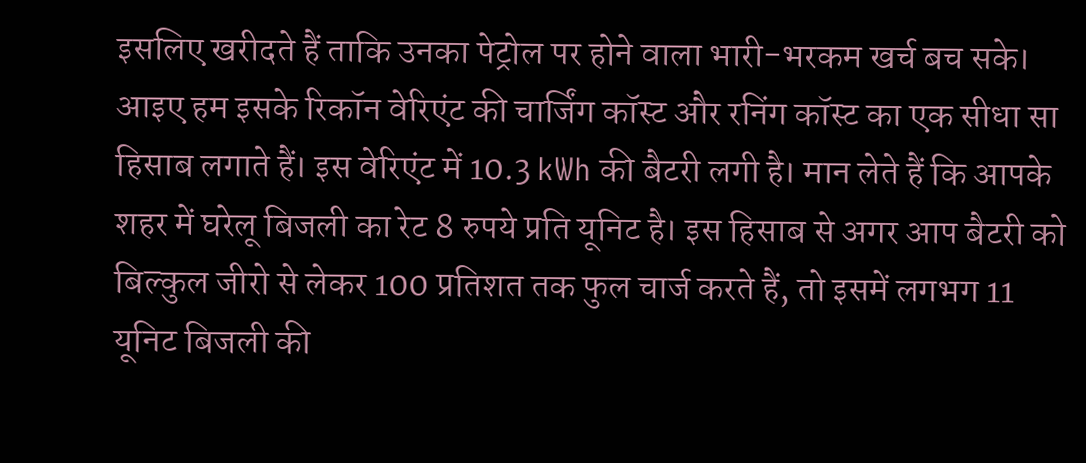इसलिए खरीदते हैं ताकि उनका पेट्रोल पर होने वाला भारी-भरकम खर्च बच सके। आइए हम इसके रिकॉन वेरिएंट की चार्जिंग कॉस्ट और रनिंग कॉस्ट का एक सीधा सा हिसाब लगाते हैं। इस वेरिएंट में 10.3 kWh की बैटरी लगी है। मान लेते हैं कि आपके शहर में घरेलू बिजली का रेट 8 रुपये प्रति यूनिट है। इस हिसाब से अगर आप बैटरी को बिल्कुल जीरो से लेकर 100 प्रतिशत तक फुल चार्ज करते हैं, तो इसमें लगभग 11 यूनिट बिजली की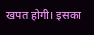खपत होगी। इसका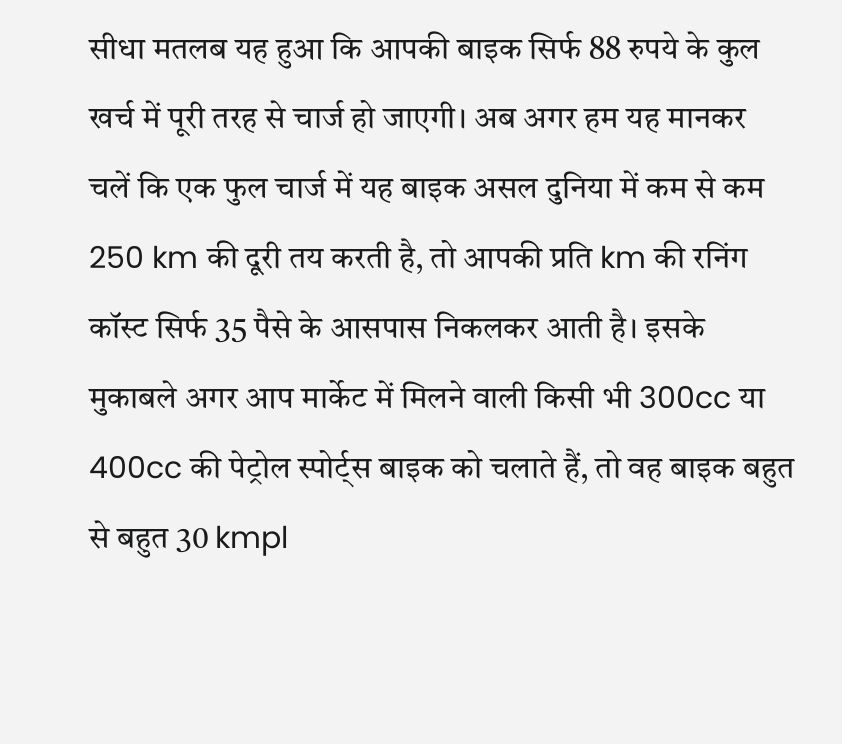सीधा मतलब यह हुआ कि आपकी बाइक सिर्फ 88 रुपये के कुल खर्च में पूरी तरह से चार्ज हो जाएगी। अब अगर हम यह मानकर चलें कि एक फुल चार्ज में यह बाइक असल दुनिया में कम से कम 250 km की दूरी तय करती है, तो आपकी प्रति km की रनिंग कॉस्ट सिर्फ 35 पैसे के आसपास निकलकर आती है। इसके मुकाबले अगर आप मार्केट में मिलने वाली किसी भी 300cc या 400cc की पेट्रोल स्पोर्ट्स बाइक को चलाते हैं, तो वह बाइक बहुत से बहुत 30 kmpl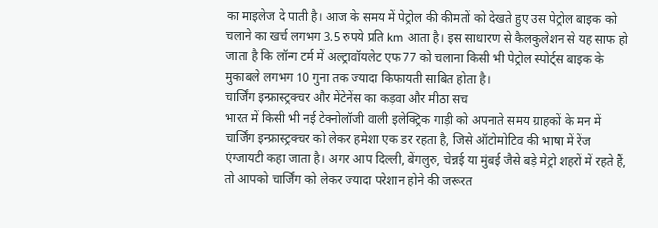का माइलेज दे पाती है। आज के समय में पेट्रोल की कीमतों को देखते हुए उस पेट्रोल बाइक को चलाने का खर्च लगभग 3.5 रुपये प्रति km आता है। इस साधारण से कैलकुलेशन से यह साफ हो जाता है कि लॉन्ग टर्म में अल्ट्रावॉयलेट एफ77 को चलाना किसी भी पेट्रोल स्पोर्ट्स बाइक के मुकाबले लगभग 10 गुना तक ज्यादा किफायती साबित होता है।
चार्जिंग इन्फ्रास्ट्रक्चर और मेंटेनेंस का कड़वा और मीठा सच
भारत में किसी भी नई टेक्नोलॉजी वाली इलेक्ट्रिक गाड़ी को अपनाते समय ग्राहकों के मन में चार्जिंग इन्फ्रास्ट्रक्चर को लेकर हमेशा एक डर रहता है, जिसे ऑटोमोटिव की भाषा में रेंज एंग्जायटी कहा जाता है। अगर आप दिल्ली, बेंगलुरु, चेन्नई या मुंबई जैसे बड़े मेट्रो शहरों में रहते हैं, तो आपको चार्जिंग को लेकर ज्यादा परेशान होने की जरूरत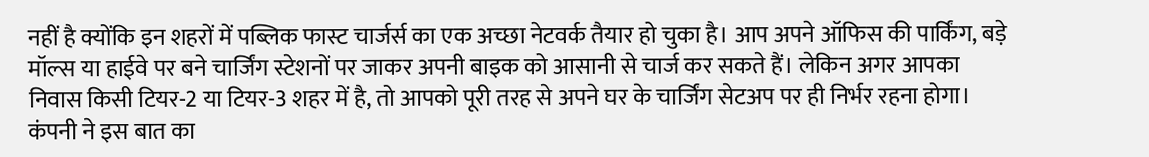नहीं है क्योंकि इन शहरों में पब्लिक फास्ट चार्जर्स का एक अच्छा नेटवर्क तैयार हो चुका है। आप अपने ऑफिस की पार्किंग, बड़े मॉल्स या हाईवे पर बने चार्जिंग स्टेशनों पर जाकर अपनी बाइक को आसानी से चार्ज कर सकते हैं। लेकिन अगर आपका निवास किसी टियर-2 या टियर-3 शहर में है, तो आपको पूरी तरह से अपने घर के चार्जिंग सेटअप पर ही निर्भर रहना होगा। कंपनी ने इस बात का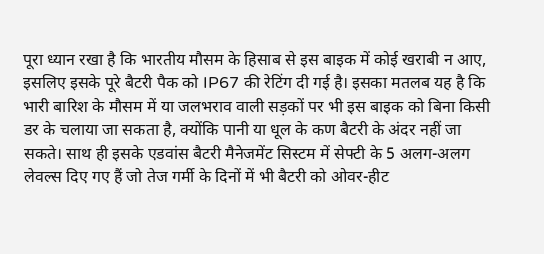पूरा ध्यान रखा है कि भारतीय मौसम के हिसाब से इस बाइक में कोई खराबी न आए, इसलिए इसके पूरे बैटरी पैक को IP67 की रेटिंग दी गई है। इसका मतलब यह है कि भारी बारिश के मौसम में या जलभराव वाली सड़कों पर भी इस बाइक को बिना किसी डर के चलाया जा सकता है, क्योंकि पानी या धूल के कण बैटरी के अंदर नहीं जा सकते। साथ ही इसके एडवांस बैटरी मैनेजमेंट सिस्टम में सेफ्टी के 5 अलग-अलग लेवल्स दिए गए हैं जो तेज गर्मी के दिनों में भी बैटरी को ओवर-हीट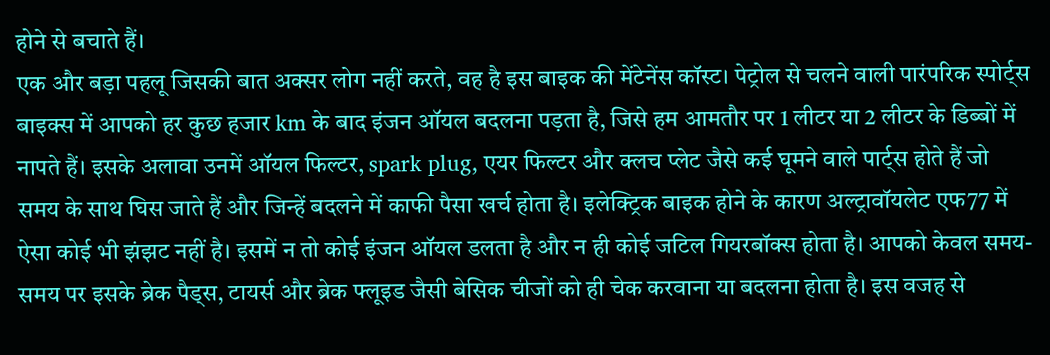होने से बचाते हैं।
एक और बड़ा पहलू जिसकी बात अक्सर लोग नहीं करते, वह है इस बाइक की मेंटेनेंस कॉस्ट। पेट्रोल से चलने वाली पारंपरिक स्पोर्ट्स बाइक्स में आपको हर कुछ हजार km के बाद इंजन ऑयल बदलना पड़ता है, जिसे हम आमतौर पर 1 लीटर या 2 लीटर के डिब्बों में नापते हैं। इसके अलावा उनमें ऑयल फिल्टर, spark plug, एयर फिल्टर और क्लच प्लेट जैसे कई घूमने वाले पार्ट्स होते हैं जो समय के साथ घिस जाते हैं और जिन्हें बदलने में काफी पैसा खर्च होता है। इलेक्ट्रिक बाइक होने के कारण अल्ट्रावॉयलेट एफ77 में ऐसा कोई भी झंझट नहीं है। इसमें न तो कोई इंजन ऑयल डलता है और न ही कोई जटिल गियरबॉक्स होता है। आपको केवल समय-समय पर इसके ब्रेक पैड्स, टायर्स और ब्रेक फ्लूइड जैसी बेसिक चीजों को ही चेक करवाना या बदलना होता है। इस वजह से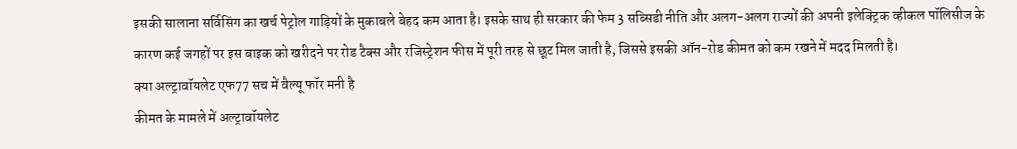इसकी सालाना सर्विसिंग का खर्च पेट्रोल गाड़ियों के मुकाबले बेहद कम आता है। इसके साथ ही सरकार की फेम 3 सब्सिडी नीति और अलग-अलग राज्यों की अपनी इलेक्ट्रिक व्हीकल पॉलिसीज के कारण कई जगहों पर इस बाइक को खरीदने पर रोड टैक्स और रजिस्ट्रेशन फीस में पूरी तरह से छूट मिल जाती है, जिससे इसकी ऑन-रोड कीमत को कम रखने में मदद मिलती है।
क्या अल्ट्रावॉयलेट एफ77 सच में वैल्यू फॉर मनी है
कीमत के मामले में अल्ट्रावॉयलेट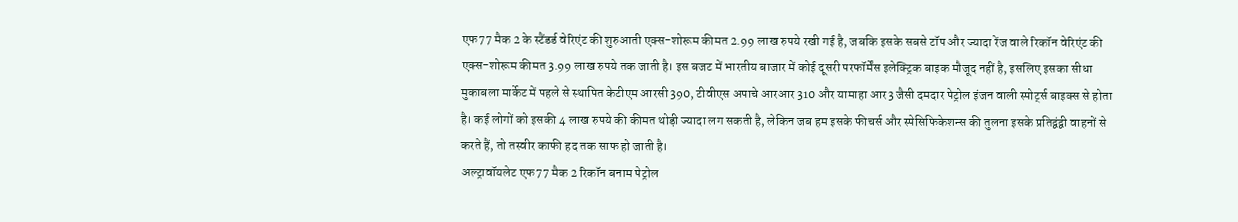एफ77 मैक 2 के स्टैंडर्ड वेरिएंट की शुरुआती एक्स-शोरूम कीमत 2.99 लाख रुपये रखी गई है, जबकि इसके सबसे टॉप और ज्यादा रेंज वाले रिकॉन वेरिएंट की एक्स-शोरूम कीमत 3.99 लाख रुपये तक जाती है। इस बजट में भारतीय बाजार में कोई दूसरी परफॉर्मेंस इलेक्ट्रिक बाइक मौजूद नहीं है, इसलिए इसका सीधा मुकाबला मार्केट में पहले से स्थापित केटीएम आरसी 390, टीवीएस अपाचे आरआर 310 और यामाहा आर3 जैसी दमदार पेट्रोल इंजन वाली स्पोर्ट्स बाइक्स से होता है। कई लोगों को इसकी 4 लाख रुपये की कीमत थोड़ी ज्यादा लग सकती है, लेकिन जब हम इसके फीचर्स और स्पेसिफिकेशन्स की तुलना इसके प्रतिद्वंद्वी वाहनों से करते हैं, तो तस्वीर काफी हद तक साफ हो जाती है।
अल्ट्रावॉयलेट एफ77 मैक 2 रिकॉन बनाम पेट्रोल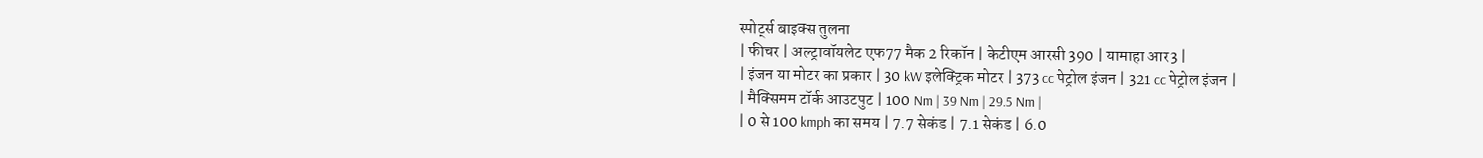स्पोर्ट्स बाइक्स तुलना
| फीचर | अल्ट्रावॉयलेट एफ77 मैक 2 रिकॉन | केटीएम आरसी 390 | यामाहा आर3 |
| इंजन या मोटर का प्रकार | 30 kW इलेक्ट्रिक मोटर | 373 cc पेट्रोल इंजन | 321 cc पेट्रोल इंजन |
| मैक्सिमम टॉर्क आउटपुट | 100 Nm | 39 Nm | 29.5 Nm |
| 0 से 100 kmph का समय | 7.7 सेकंड | 7.1 सेकंड | 6.0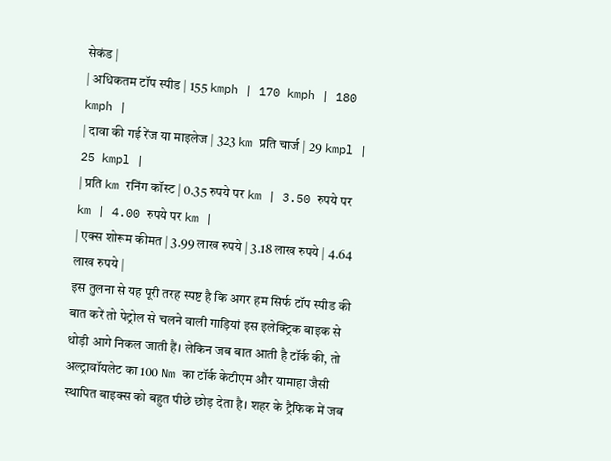सेकंड |
| अधिकतम टॉप स्पीड | 155 kmph | 170 kmph | 180 kmph |
| दावा की गई रेंज या माइलेज | 323 km प्रति चार्ज | 29 kmpl | 25 kmpl |
| प्रति km रनिंग कॉस्ट | 0.35 रुपये पर km | 3.50 रुपये पर km | 4.00 रुपये पर km |
| एक्स शोरूम कीमत | 3.99 लाख रुपये | 3.18 लाख रुपये | 4.64 लाख रुपये |
इस तुलना से यह पूरी तरह स्पष्ट है कि अगर हम सिर्फ टॉप स्पीड की बात करें तो पेट्रोल से चलने वाली गाड़ियां इस इलेक्ट्रिक बाइक से थोड़ी आगे निकल जाती हैं। लेकिन जब बात आती है टॉर्क की, तो अल्ट्रावॉयलेट का 100 Nm का टॉर्क केटीएम और यामाहा जैसी स्थापित बाइक्स को बहुत पीछे छोड़ देता है। शहर के ट्रैफिक में जब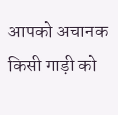आपको अचानक किसी गाड़ी को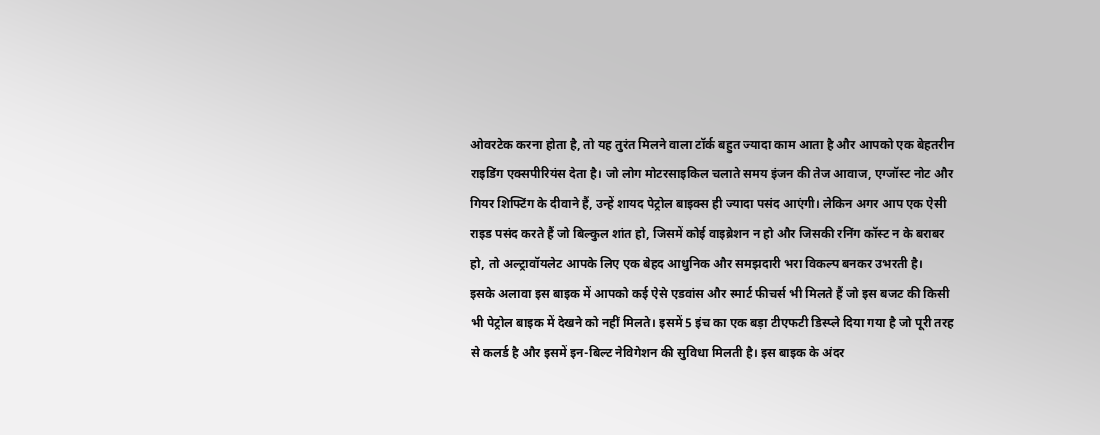ओवरटेक करना होता है, तो यह तुरंत मिलने वाला टॉर्क बहुत ज्यादा काम आता है और आपको एक बेहतरीन राइडिंग एक्सपीरियंस देता है। जो लोग मोटरसाइकिल चलाते समय इंजन की तेज आवाज, एग्जॉस्ट नोट और गियर शिफ्टिंग के दीवाने हैं, उन्हें शायद पेट्रोल बाइक्स ही ज्यादा पसंद आएंगी। लेकिन अगर आप एक ऐसी राइड पसंद करते हैं जो बिल्कुल शांत हो, जिसमें कोई वाइब्रेशन न हो और जिसकी रनिंग कॉस्ट न के बराबर हो, तो अल्ट्रावॉयलेट आपके लिए एक बेहद आधुनिक और समझदारी भरा विकल्प बनकर उभरती है।
इसके अलावा इस बाइक में आपको कई ऐसे एडवांस और स्मार्ट फीचर्स भी मिलते हैं जो इस बजट की किसी भी पेट्रोल बाइक में देखने को नहीं मिलते। इसमें 5 इंच का एक बड़ा टीएफटी डिस्प्ले दिया गया है जो पूरी तरह से कलर्ड है और इसमें इन-बिल्ट नेविगेशन की सुविधा मिलती है। इस बाइक के अंदर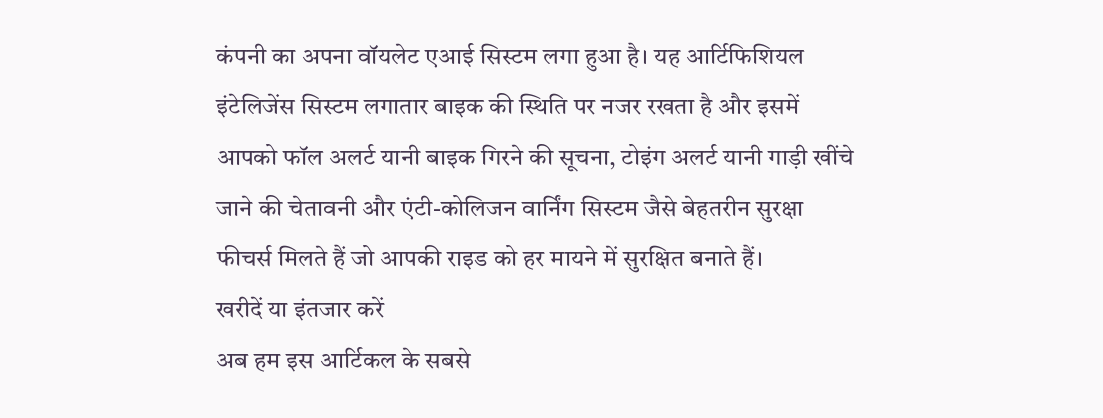कंपनी का अपना वॉयलेट एआई सिस्टम लगा हुआ है। यह आर्टिफिशियल इंटेलिजेंस सिस्टम लगातार बाइक की स्थिति पर नजर रखता है और इसमें आपको फॉल अलर्ट यानी बाइक गिरने की सूचना, टोइंग अलर्ट यानी गाड़ी खींचे जाने की चेतावनी और एंटी-कोलिजन वार्निंग सिस्टम जैसे बेहतरीन सुरक्षा फीचर्स मिलते हैं जो आपकी राइड को हर मायने में सुरक्षित बनाते हैं।
खरीदें या इंतजार करें
अब हम इस आर्टिकल के सबसे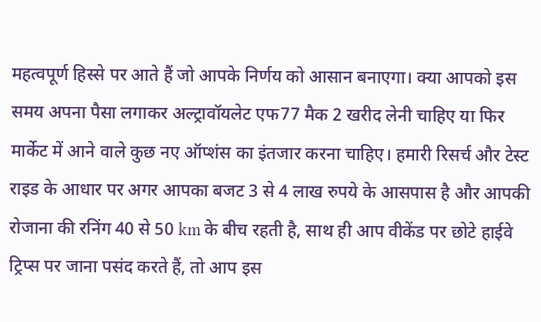महत्वपूर्ण हिस्से पर आते हैं जो आपके निर्णय को आसान बनाएगा। क्या आपको इस समय अपना पैसा लगाकर अल्ट्रावॉयलेट एफ77 मैक 2 खरीद लेनी चाहिए या फिर मार्केट में आने वाले कुछ नए ऑप्शंस का इंतजार करना चाहिए। हमारी रिसर्च और टेस्ट राइड के आधार पर अगर आपका बजट 3 से 4 लाख रुपये के आसपास है और आपकी रोजाना की रनिंग 40 से 50 km के बीच रहती है, साथ ही आप वीकेंड पर छोटे हाईवे ट्रिप्स पर जाना पसंद करते हैं, तो आप इस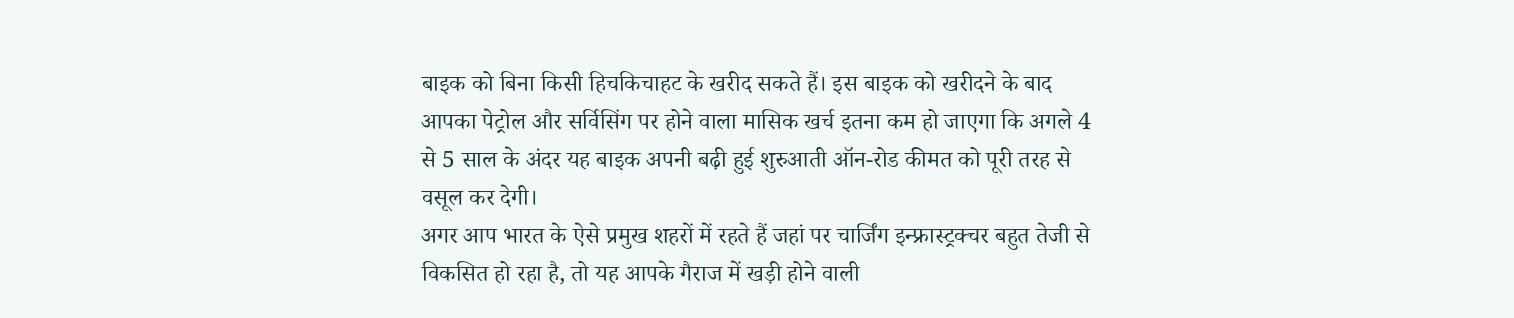बाइक को बिना किसी हिचकिचाहट के खरीद सकते हैं। इस बाइक को खरीदने के बाद आपका पेट्रोल और सर्विसिंग पर होने वाला मासिक खर्च इतना कम हो जाएगा कि अगले 4 से 5 साल के अंदर यह बाइक अपनी बढ़ी हुई शुरुआती ऑन-रोड कीमत को पूरी तरह से वसूल कर देगी।
अगर आप भारत के ऐसे प्रमुख शहरों में रहते हैं जहां पर चार्जिंग इन्फ्रास्ट्रक्चर बहुत तेजी से विकसित हो रहा है, तो यह आपके गैराज में खड़ी होने वाली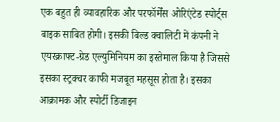एक बहुत ही व्यावहारिक और परफॉर्मेंस ओरिएंटेड स्पोर्ट्स बाइक साबित होगी। इसकी बिल्ड क्वालिटी में कंपनी ने एयरक्राफ्ट-ग्रेड एल्युमिनियम का इस्तेमाल किया है जिससे इसका स्ट्रक्चर काफी मजबूत महसूस होता है। इसका आक्रामक और स्पोर्टी डिजाइन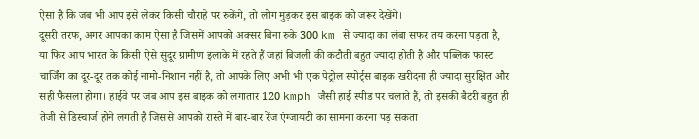ऐसा है कि जब भी आप इसे लेकर किसी चौराहे पर रुकेंगे, तो लोग मुड़कर इस बाइक को जरूर देखेंगे।
दूसरी तरफ, अगर आपका काम ऐसा है जिसमें आपको अक्सर बिना रुके 300 km से ज्यादा का लंबा सफर तय करना पड़ता है, या फिर आप भारत के किसी ऐसे सुदूर ग्रामीण इलाके में रहते हैं जहां बिजली की कटौती बहुत ज्यादा होती है और पब्लिक फास्ट चार्जिंग का दूर-दूर तक कोई नामो-निशान नहीं है, तो आपके लिए अभी भी एक पेट्रोल स्पोर्ट्स बाइक खरीदना ही ज्यादा सुरक्षित और सही फैसला होगा। हाईवे पर जब आप इस बाइक को लगातार 120 kmph जैसी हाई स्पीड पर चलाते हैं, तो इसकी बैटरी बहुत ही तेजी से डिस्चार्ज होने लगती है जिससे आपको रास्ते में बार-बार रेंज एंग्जायटी का सामना करना पड़ सकता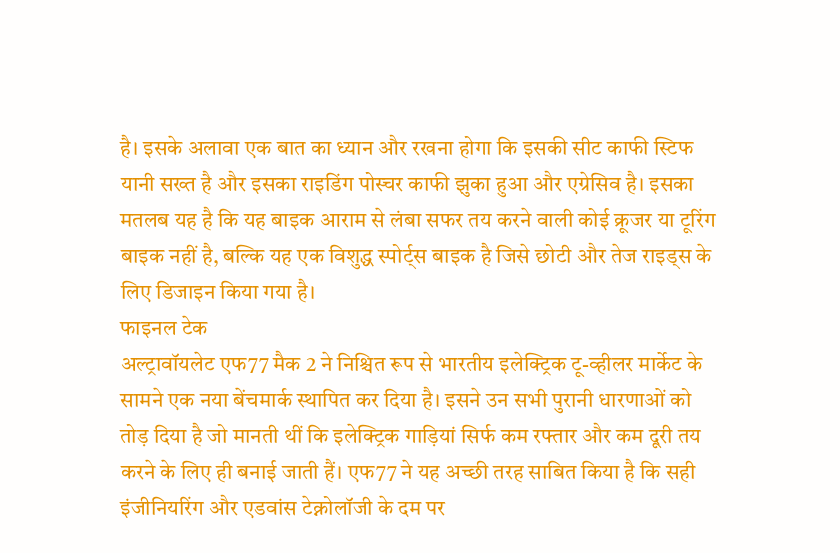है। इसके अलावा एक बात का ध्यान और रखना होगा कि इसकी सीट काफी स्टिफ यानी सख्त है और इसका राइडिंग पोस्चर काफी झुका हुआ और एग्रेसिव है। इसका मतलब यह है कि यह बाइक आराम से लंबा सफर तय करने वाली कोई क्रूजर या टूरिंग बाइक नहीं है, बल्कि यह एक विशुद्ध स्पोर्ट्स बाइक है जिसे छोटी और तेज राइड्स के लिए डिजाइन किया गया है।
फाइनल टेक
अल्ट्रावॉयलेट एफ77 मैक 2 ने निश्चित रूप से भारतीय इलेक्ट्रिक टू-व्हीलर मार्केट के सामने एक नया बेंचमार्क स्थापित कर दिया है। इसने उन सभी पुरानी धारणाओं को तोड़ दिया है जो मानती थीं कि इलेक्ट्रिक गाड़ियां सिर्फ कम रफ्तार और कम दूरी तय करने के लिए ही बनाई जाती हैं। एफ77 ने यह अच्छी तरह साबित किया है कि सही इंजीनियरिंग और एडवांस टेक्नोलॉजी के दम पर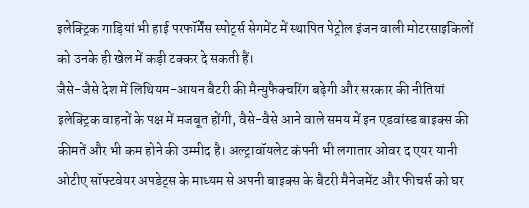इलेक्ट्रिक गाड़ियां भी हाई परफॉर्मेंस स्पोर्ट्स सेगमेंट में स्थापित पेट्रोल इंजन वाली मोटरसाइकिलों को उनके ही खेल में कड़ी टक्कर दे सकती हैं।
जैसे-जैसे देश में लिथियम-आयन बैटरी की मैन्युफैक्चरिंग बढ़ेगी और सरकार की नीतियां इलेक्ट्रिक वाहनों के पक्ष में मजबूत होंगी, वैसे-वैसे आने वाले समय में इन एडवांस्ड बाइक्स की कीमतें और भी कम होने की उम्मीद है। अल्ट्रावॉयलेट कंपनी भी लगातार ओवर द एयर यानी ओटीए सॉफ्टवेयर अपडेट्स के माध्यम से अपनी बाइक्स के बैटरी मैनेजमेंट और फीचर्स को घर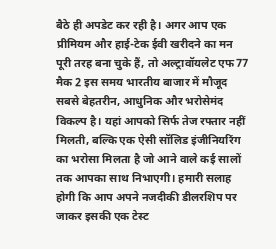बैठे ही अपडेट कर रही है। अगर आप एक प्रीमियम और हाई-टेक ईवी खरीदने का मन पूरी तरह बना चुके हैं, तो अल्ट्रावॉयलेट एफ77 मैक 2 इस समय भारतीय बाजार में मौजूद सबसे बेहतरीन, आधुनिक और भरोसेमंद विकल्प है। यहां आपको सिर्फ तेज रफ्तार नहीं मिलती, बल्कि एक ऐसी सॉलिड इंजीनियरिंग का भरोसा मिलता है जो आने वाले कई सालों तक आपका साथ निभाएगी। हमारी सलाह होगी कि आप अपने नजदीकी डीलरशिप पर जाकर इसकी एक टेस्ट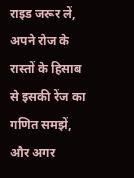राइड जरूर लें, अपने रोज के रास्तों के हिसाब से इसकी रेंज का गणित समझें, और अगर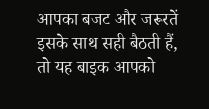आपका बजट और जरूरतें इसके साथ सही बैठती हैं, तो यह बाइक आपको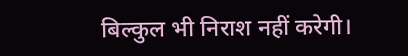बिल्कुल भी निराश नहीं करेगी।